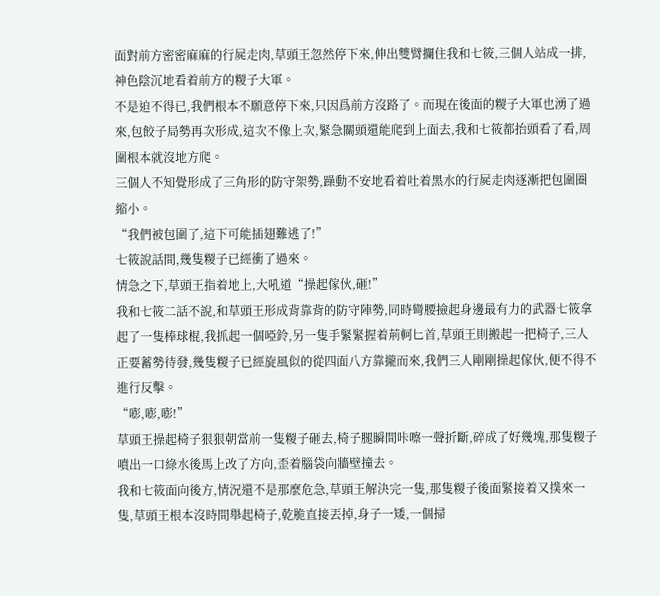面對前方密密麻麻的行屍走肉,草頭王忽然停下來,伸出雙臂攔住我和七筱,三個人站成一排,神色陰沉地看着前方的糉子大軍。
不是迫不得已,我們根本不願意停下來,只因爲前方沒路了。而現在後面的糉子大軍也湧了過來,包餃子局勢再次形成,這次不像上次,緊急關頭還能爬到上面去,我和七筱都抬頭看了看,周圍根本就沒地方爬。
三個人不知覺形成了三角形的防守架勢,躁動不安地看着吐着黑水的行屍走肉逐漸把包圍圈縮小。
“我們被包圍了,這下可能插翅難逃了!”
七筱說話間,幾隻糉子已經衝了過來。
情急之下,草頭王指着地上,大吼道“操起傢伙,砸!”
我和七筱二話不說,和草頭王形成背靠背的防守陣勢,同時彎腰撿起身邊最有力的武器七筱拿起了一隻棒球棍,我抓起一個啞鈴,另一隻手緊緊握着荊軻匕首,草頭王則搬起一把椅子,三人正要蓄勢待發,幾隻糉子已經旋風似的從四面八方靠攏而來,我們三人剛剛操起傢伙,便不得不進行反擊。
“嘭,嘭,嘭!”
草頭王操起椅子狠狠朝當前一隻糉子砸去,椅子腿瞬間咔嚓一聲折斷,碎成了好幾塊,那隻糉子噴出一口綠水後馬上改了方向,歪着腦袋向牆壁撞去。
我和七筱面向後方,情況還不是那麼危急,草頭王解決完一隻,那隻糉子後面緊接着又撲來一隻,草頭王根本沒時間舉起椅子,乾脆直接丟掉,身子一矮,一個掃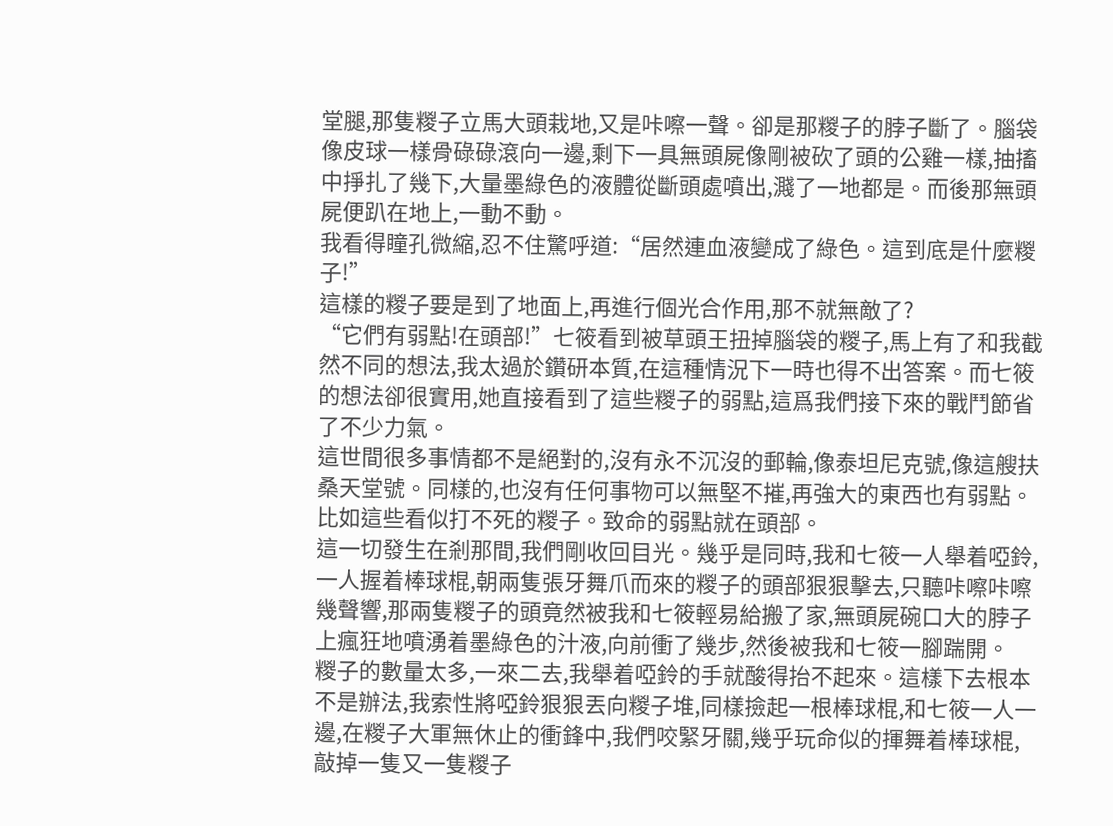堂腿,那隻糉子立馬大頭栽地,又是咔嚓一聲。卻是那糉子的脖子斷了。腦袋像皮球一樣骨碌碌滾向一邊,剩下一具無頭屍像剛被砍了頭的公雞一樣,抽搐中掙扎了幾下,大量墨綠色的液體從斷頭處噴出,濺了一地都是。而後那無頭屍便趴在地上,一動不動。
我看得瞳孔微縮,忍不住驚呼道:“居然連血液變成了綠色。這到底是什麼糉子!”
這樣的糉子要是到了地面上,再進行個光合作用,那不就無敵了?
“它們有弱點!在頭部!”七筱看到被草頭王扭掉腦袋的糉子,馬上有了和我截然不同的想法,我太過於鑽研本質,在這種情況下一時也得不出答案。而七筱的想法卻很實用,她直接看到了這些糉子的弱點,這爲我們接下來的戰鬥節省了不少力氣。
這世間很多事情都不是絕對的,沒有永不沉沒的郵輪,像泰坦尼克號,像這艘扶桑天堂號。同樣的,也沒有任何事物可以無堅不摧,再強大的東西也有弱點。比如這些看似打不死的糉子。致命的弱點就在頭部。
這一切發生在剎那間,我們剛收回目光。幾乎是同時,我和七筱一人舉着啞鈴,一人握着棒球棍,朝兩隻張牙舞爪而來的糉子的頭部狠狠擊去,只聽咔嚓咔嚓幾聲響,那兩隻糉子的頭竟然被我和七筱輕易給搬了家,無頭屍碗口大的脖子上瘋狂地噴湧着墨綠色的汁液,向前衝了幾步,然後被我和七筱一腳踹開。
糉子的數量太多,一來二去,我舉着啞鈴的手就酸得抬不起來。這樣下去根本不是辦法,我索性將啞鈴狠狠丟向糉子堆,同樣撿起一根棒球棍,和七筱一人一邊,在糉子大軍無休止的衝鋒中,我們咬緊牙關,幾乎玩命似的揮舞着棒球棍,敲掉一隻又一隻糉子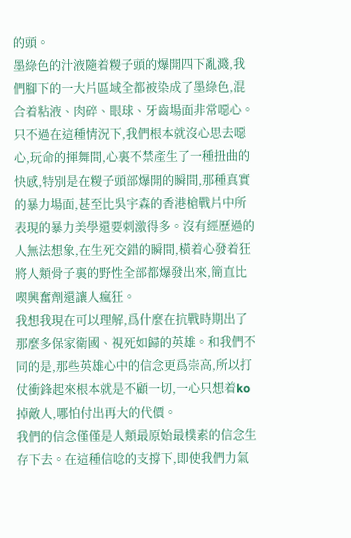的頭。
墨綠色的汁液隨着糉子頭的爆開四下亂濺,我們腳下的一大片區域全都被染成了墨綠色,混合着粘液、肉碎、眼球、牙齒場面非常噁心。
只不過在這種情況下,我們根本就沒心思去噁心,玩命的揮舞間,心裏不禁產生了一種扭曲的快感,特別是在糉子頭部爆開的瞬間,那種真實的暴力場面,甚至比吳宇森的香港槍戰片中所表現的暴力美學還要刺激得多。沒有經歷過的人無法想象,在生死交錯的瞬間,橫着心發着狂將人類骨子裏的野性全部都爆發出來,簡直比喫興奮劑還讓人瘋狂。
我想我現在可以理解,爲什麼在抗戰時期出了那麼多保家衛國、視死如歸的英雄。和我們不同的是,那些英雄心中的信念更爲崇高,所以打仗衝鋒起來根本就是不顧一切,一心只想着ko掉敵人,哪怕付出再大的代價。
我們的信念僅僅是人類最原始最樸素的信念生存下去。在這種信唸的支撐下,即使我們力氣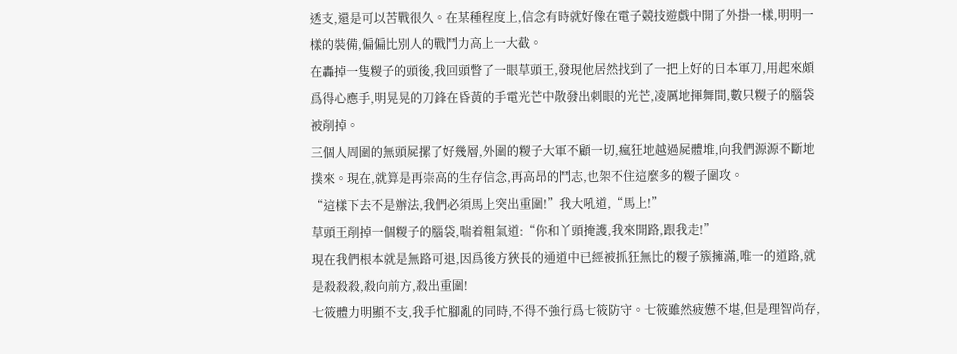透支,還是可以苦戰很久。在某種程度上,信念有時就好像在電子競技遊戲中開了外掛一樣,明明一樣的裝備,偏偏比別人的戰鬥力高上一大截。
在轟掉一隻糉子的頭後,我回頭瞥了一眼草頭王,發現他居然找到了一把上好的日本軍刀,用起來頗爲得心應手,明晃晃的刀鋒在昏黃的手電光芒中散發出刺眼的光芒,凌厲地揮舞間,數只糉子的腦袋被削掉。
三個人周圍的無頭屍摞了好幾層,外圍的糉子大軍不顧一切,瘋狂地越過屍體堆,向我們源源不斷地撲來。現在,就算是再崇高的生存信念,再高昂的鬥志,也架不住這麼多的糉子圍攻。
“這樣下去不是辦法,我們必須馬上突出重圍!”我大吼道,“馬上!”
草頭王削掉一個糉子的腦袋,喘着粗氣道:“你和丫頭掩護,我來開路,跟我走!”
現在我們根本就是無路可退,因爲後方狹長的通道中已經被抓狂無比的糉子簇擁滿,唯一的道路,就是殺殺殺,殺向前方,殺出重圍!
七筱體力明顯不支,我手忙腳亂的同時,不得不強行爲七筱防守。七筱雖然疲憊不堪,但是理智尚存,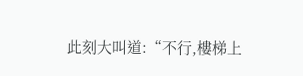此刻大叫道:“不行,樓梯上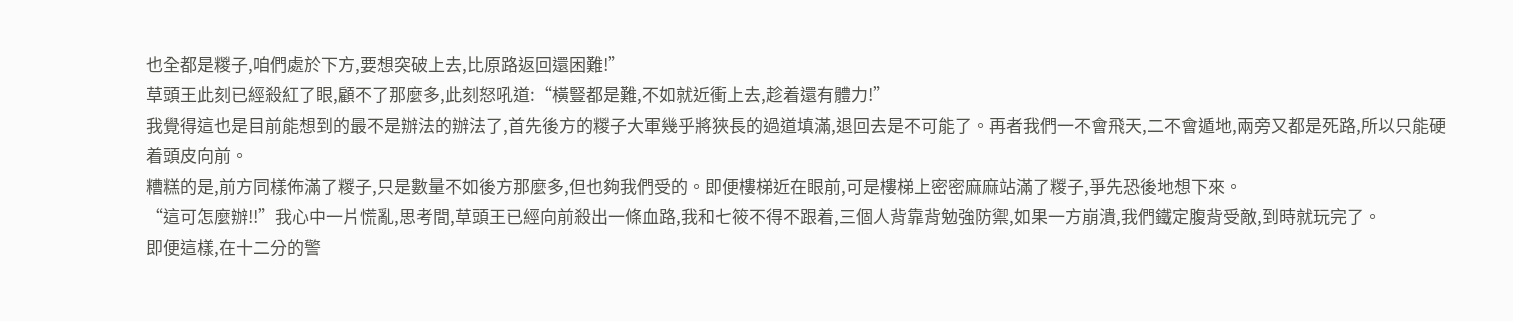也全都是糉子,咱們處於下方,要想突破上去,比原路返回還困難!”
草頭王此刻已經殺紅了眼,顧不了那麼多,此刻怒吼道:“橫豎都是難,不如就近衝上去,趁着還有體力!”
我覺得這也是目前能想到的最不是辦法的辦法了,首先後方的糉子大軍幾乎將狹長的過道填滿,退回去是不可能了。再者我們一不會飛天,二不會遁地,兩旁又都是死路,所以只能硬着頭皮向前。
糟糕的是,前方同樣佈滿了糉子,只是數量不如後方那麼多,但也夠我們受的。即便樓梯近在眼前,可是樓梯上密密麻麻站滿了糉子,爭先恐後地想下來。
“這可怎麼辦!!”我心中一片慌亂,思考間,草頭王已經向前殺出一條血路,我和七筱不得不跟着,三個人背靠背勉強防禦,如果一方崩潰,我們鐵定腹背受敵,到時就玩完了。
即便這樣,在十二分的警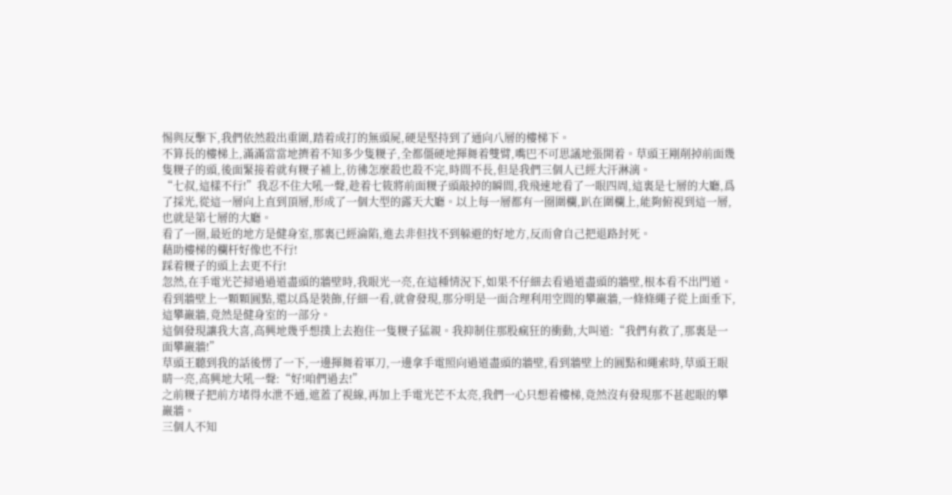惕與反擊下,我們依然殺出重圍,踏着成打的無頭屍,硬是堅持到了通向八層的樓梯下。
不算長的樓梯上,滿滿當當地擠着不知多少隻糉子,全都僵硬地揮舞着雙臂,嘴巴不可思議地張開着。草頭王剛削掉前面幾隻糉子的頭,後面緊接着就有糉子補上,彷彿怎麼殺也殺不完,時間不長,但是我們三個人已經大汗淋漓。
“七叔,這樣不行!”我忍不住大吼一聲,趁着七筱將前面糉子頭敲掉的瞬間,我飛速地看了一眼四周,這裏是七層的大廳,爲了採光,從這一層向上直到頂層,形成了一個大型的露天大廳。以上每一層都有一圈圍欄,趴在圍欄上,能夠俯視到這一層,也就是第七層的大廳。
看了一圈,最近的地方是健身室,那裏已經淪陷,進去非但找不到躲避的好地方,反而會自己把退路封死。
藉助樓梯的欄杆好像也不行!
踩着糉子的頭上去更不行!
忽然,在手電光芒掃過過道盡頭的牆壁時,我眼光一亮,在這種情況下,如果不仔細去看過道盡頭的牆壁,根本看不出門道。看到牆壁上一顆顆圓點,還以爲是裝飾,仔細一看,就會發現,那分明是一面合理利用空間的攀巖牆,一條條繩子從上面垂下,這攀巖牆,竟然是健身室的一部分。
這個發現讓我大喜,高興地幾乎想撲上去抱住一隻糉子猛親。我抑制住那股瘋狂的衝動,大叫道:“我們有救了,那裏是一面攀巖牆!”
草頭王聽到我的話後愣了一下,一邊揮舞着軍刀,一邊拿手電照向過道盡頭的牆壁,看到牆壁上的圓點和繩索時,草頭王眼睛一亮,高興地大吼一聲:“好!咱們過去!”
之前糉子把前方堵得水泄不通,遮蓋了視線,再加上手電光芒不太亮,我們一心只想着樓梯,竟然沒有發現那不甚起眼的攀巖牆。
三個人不知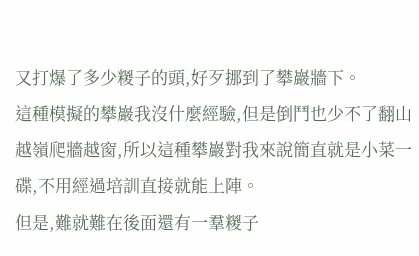又打爆了多少糉子的頭,好歹挪到了攀巖牆下。
這種模擬的攀巖我沒什麼經驗,但是倒鬥也少不了翻山越嶺爬牆越窗,所以這種攀巖對我來說簡直就是小菜一碟,不用經過培訓直接就能上陣。
但是,難就難在後面還有一羣糉子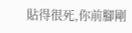貼得很死,你前腳剛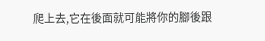爬上去,它在後面就可能將你的腳後跟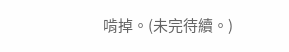啃掉。(未完待續。)